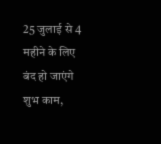25 जुलाई से 4 महीने के लिए बंद हो जाएंगे शुभ काम,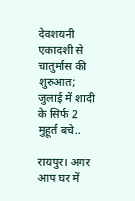देवशयनी एकादशी से चातुर्मास की शुरुआत; जुलाई में शादी के सिर्फ 2 मुहूर्त बचे..

रायपुर। अगर आप घर में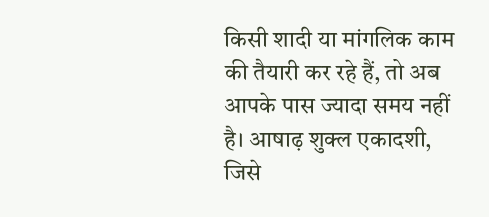किसी शादी या मांगलिक काम की तैयारी कर रहे हैं, तो अब आपके पास ज्यादा समय नहीं है। आषाढ़ शुक्ल एकादशी, जिसे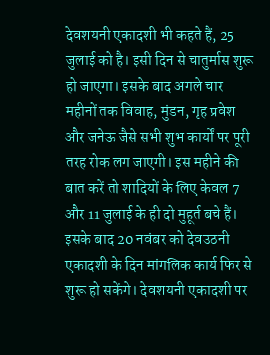देवशयनी एकादशी भी कहते हैं, 25 जुलाई को है। इसी दिन से चातुर्मास शुरू हो जाएगा। इसके बाद अगले चार महीनों तक विवाह, मुंडन, गृह प्रवेश और जनेऊ जैसे सभी शुभ कार्यों पर पूरी तरह रोक लग जाएगी। इस महीने की बात करें तो शादियों के लिए केवल 7 और 11 जुलाई के ही दो मुहूर्त बचे हैं। इसके बाद 20 नवंबर को देवउठनी एकादशी के दिन मांगलिक कार्य फिर से शुरू हो सकेंगे। देवशयनी एकादशी पर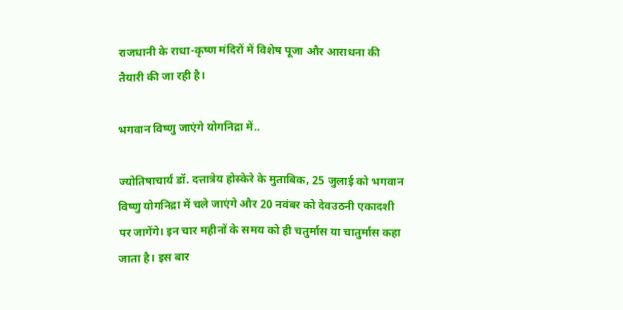राजधानी के राधा-कृष्ण मंदिरों में विशेष पूजा और आराधना की तैयारी की जा रही है।

भगवान विष्णु जाएंगे योगनिद्रा में..

ज्योतिषाचार्य डॉ. दत्तात्रेय होस्केरे के मुताबिक, 25 जुलाई को भगवान विष्णु योगनिद्रा में चले जाएंगे और 20 नवंबर को देवउठनी एकादशी पर जागेंगे। इन चार महीनों के समय को ही चतुर्मास या चातुर्मास कहा जाता है। इस बार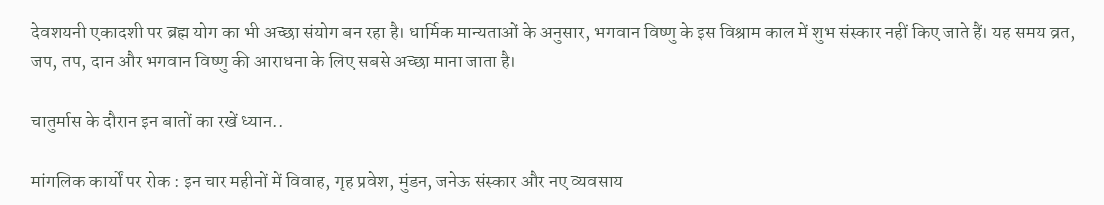देवशयनी एकादशी पर ब्रह्म योग का भी अच्छा संयोग बन रहा है। धार्मिक मान्यताओं के अनुसार, भगवान विष्णु के इस विश्राम काल में शुभ संस्कार नहीं किए जाते हैं। यह समय व्रत, जप, तप, दान और भगवान विष्णु की आराधना के लिए सबसे अच्छा माना जाता है।

चातुर्मास के दौरान इन बातों का रखें ध्यान..

मांगलिक कार्यों पर रोक : इन चार महीनों में विवाह, गृह प्रवेश, मुंडन, जनेऊ संस्कार और नए व्यवसाय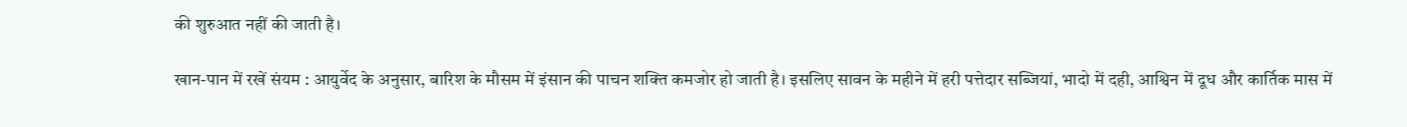की शुरुआत नहीं की जाती है।

खान-पान में रखें संयम : आयुर्वेद के अनुसार, बारिश के मौसम में इंसान की पाचन शक्ति कमजोर हो जाती है। इसलिए सावन के महीने में हरी पत्तेदार सब्जियां, भादो में दही, आश्विन में दूध और कार्तिक मास में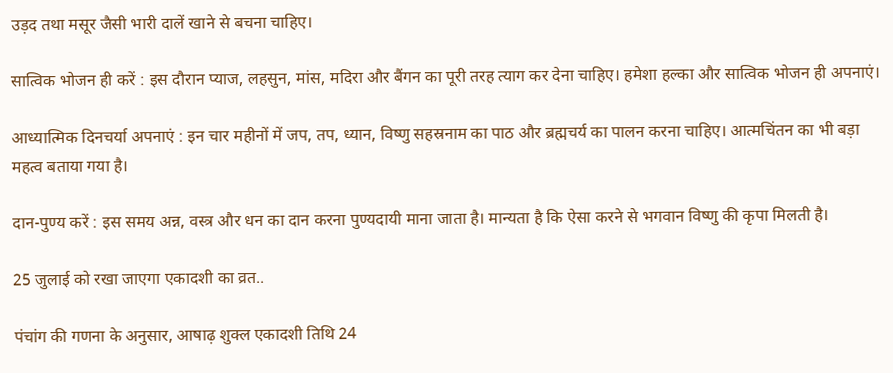उड़द तथा मसूर जैसी भारी दालें खाने से बचना चाहिए।

सात्विक भोजन ही करें : इस दौरान प्याज, लहसुन, मांस, मदिरा और बैंगन का पूरी तरह त्याग कर देना चाहिए। हमेशा हल्का और सात्विक भोजन ही अपनाएं।

आध्यात्मिक दिनचर्या अपनाएं : इन चार महीनों में जप, तप, ध्यान, विष्णु सहस्रनाम का पाठ और ब्रह्मचर्य का पालन करना चाहिए। आत्मचिंतन का भी बड़ा महत्व बताया गया है।

दान-पुण्य करें : इस समय अन्न, वस्त्र और धन का दान करना पुण्यदायी माना जाता है। मान्यता है कि ऐसा करने से भगवान विष्णु की कृपा मिलती है।

25 जुलाई को रखा जाएगा एकादशी का व्रत..

पंचांग की गणना के अनुसार, आषाढ़ शुक्ल एकादशी तिथि 24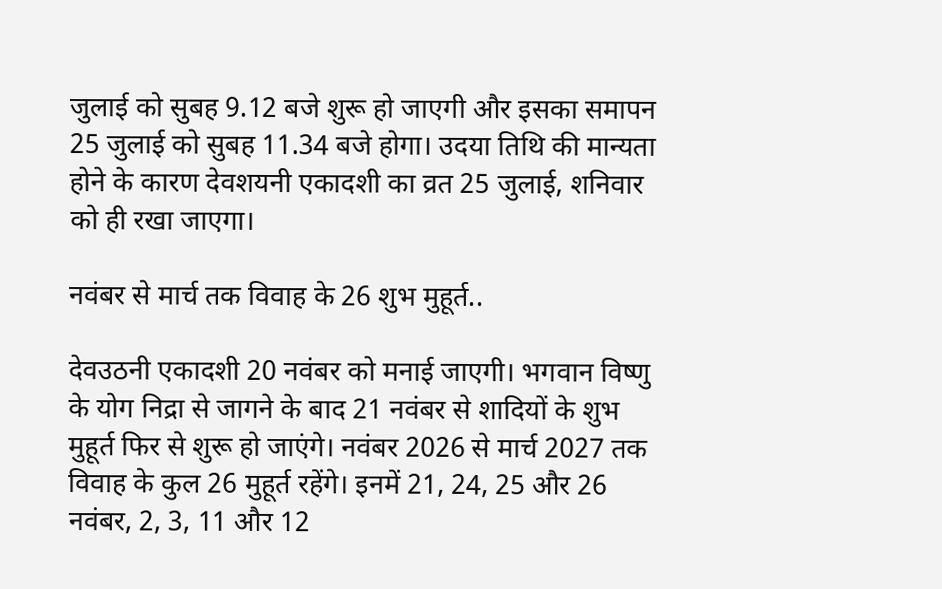जुलाई को सुबह 9.12 बजे शुरू हो जाएगी और इसका समापन 25 जुलाई को सुबह 11.34 बजे होगा। उदया तिथि की मान्यता होने के कारण देवशयनी एकादशी का व्रत 25 जुलाई, शनिवार को ही रखा जाएगा।

नवंबर से मार्च तक विवाह के 26 शुभ मुहूर्त..

देवउठनी एकादशी 20 नवंबर को मनाई जाएगी। भगवान विष्णु के योग निद्रा से जागने के बाद 21 नवंबर से शादियों के शुभ मुहूर्त फिर से शुरू हो जाएंगे। नवंबर 2026 से मार्च 2027 तक विवाह के कुल 26 मुहूर्त रहेंगे। इनमें 21, 24, 25 और 26 नवंबर, 2, 3, 11 और 12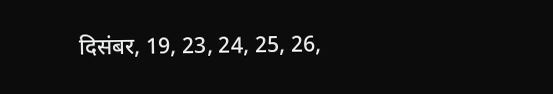दिसंबर, 19, 23, 24, 25, 26,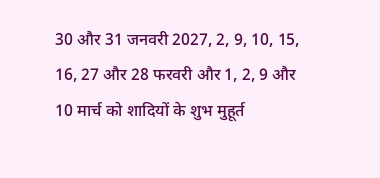30 और 31 जनवरी 2027, 2, 9, 10, 15, 16, 27 और 28 फरवरी और 1, 2, 9 और 10 मार्च को शादियों के शुभ मुहूर्त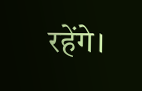रहेंगे।